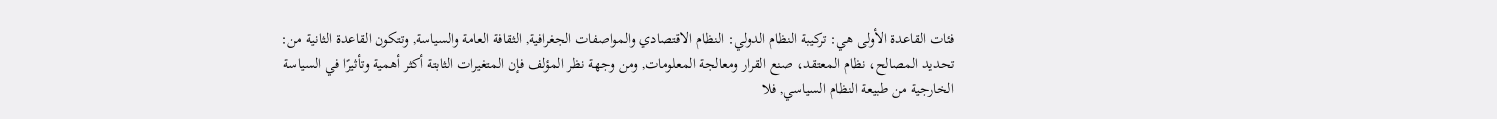فئات القاعدة الأولى هي: تركيبة النظام الدولي: النظام الاقتصادي والمواصفات الجغرافية, الثقافة العامة والسياسة, وتتكون القاعدة الثانية من: تحديد المصالح، نظام المعتقد، صنع القرار ومعالجة المعلومات, ومن وجهة نظر المؤلف فإن المتغيرات الثابتة أكثر أهمية وتأثيرًا في السياسة الخارجية من طبيعة النظام السياسي, فلا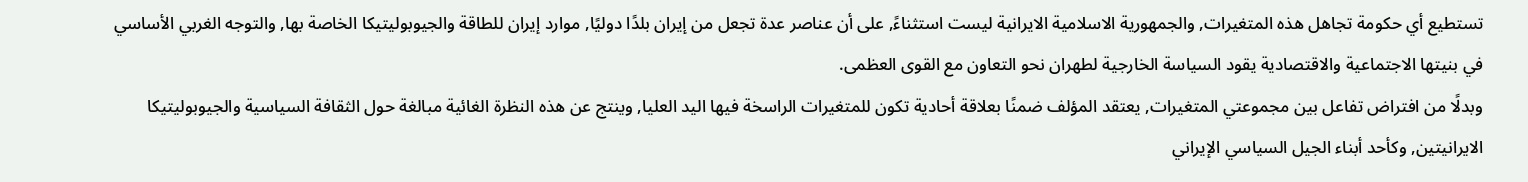تستطيع أي حكومة تجاهل هذه المتغيرات, والجمهورية الاسلامية الايرانية ليست استثناءً, على أن عناصر عدة تجعل من إيران بلدًا دوليًا, موارد إيران للطاقة والجيوبوليتيكا الخاصة بها, والتوجه الغربي الأساسي في بنيتها الاجتماعية والاقتصادية يقود السياسة الخارجية لطهران نحو التعاون مع القوى العظمى.
وبدلًا من افتراض تفاعل بين مجموعتي المتغيرات, يعتقد المؤلف ضمنًا بعلاقة أحادية تكون للمتغيرات الراسخة فيها اليد العليا, وينتج عن هذه النظرة الغائية مبالغة حول الثقافة السياسية والجيوبوليتيكا الايرانيتين, وكأحد أبناء الجيل السياسي الإيراني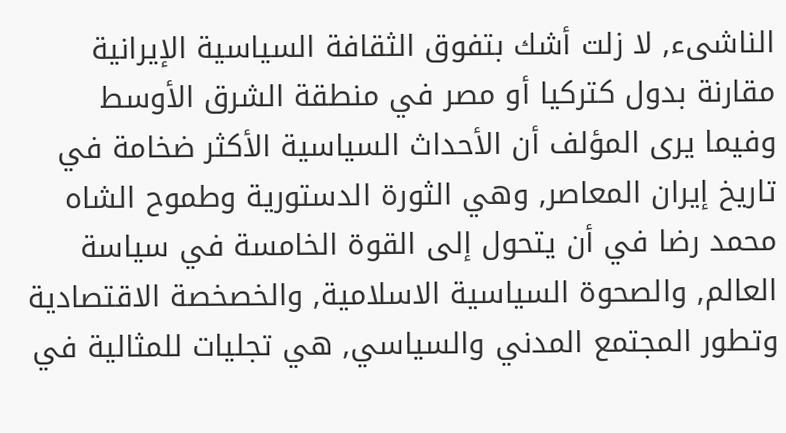الناشىء, لا زلت أشك بتفوق الثقافة السياسية الإيرانية مقارنة بدول كتركيا أو مصر في منطقة الشرق الأوسط وفيما يرى المؤلف أن الأحداث السياسية الأكثر ضخامة في تاريخ إيران المعاصر, وهي الثورة الدستورية وطموح الشاه محمد رضا في أن يتحول إلى القوة الخامسة في سياسة العالم, والصحوة السياسية الاسلامية, والخصخصة الاقتصادية وتطور المجتمع المدني والسياسي, هي تجليات للمثالية في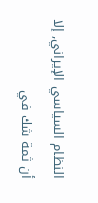النظام السياسي الإيراني, إلا أن ثمة شك في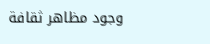وجود مظاهر ثقافة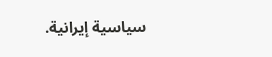سياسية إيرانية.